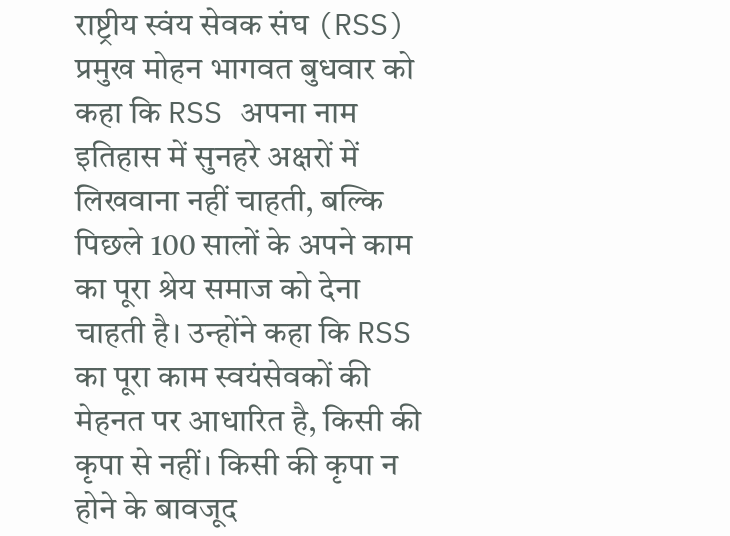राष्ट्रीय स्वंय सेवक संघ (RSS) प्रमुख मोहन भागवत बुधवार को कहा कि RSS अपना नाम इतिहास में सुनहरे अक्षरों में लिखवाना नहीं चाहती, बल्कि पिछले 100 सालों के अपने काम का पूरा श्रेय समाज को देना चाहती है। उन्होंने कहा कि RSS का पूरा काम स्वयंसेवकों की मेहनत पर आधारित है, किसी की कृपा से नहीं। किसी की कृपा न होने के बावजूद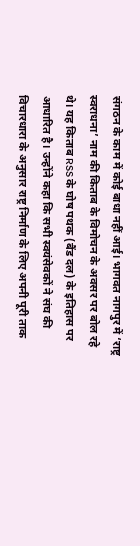संगठन के काम में कोई बाधा नहीं आई। भागवत नागपुर में ‘राष्ट्र स्वराधना’ नाम की किताब के विमोचन के अवसर पर बोल रहे थे। यह किताब RSS के घोष पथक (बैंड दल) के इतिहास पर आधारित है। उन्होंने कहा कि सभी स्वयंसेवकों ने संघ की विचारधारा के अनुसार राष्ट्र निर्माण के लिए अपनी पूरी ताक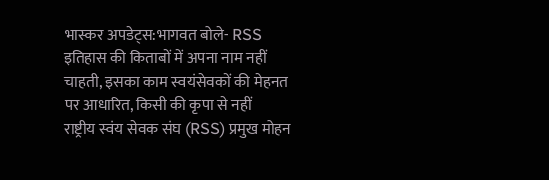भास्कर अपडेट्स:भागवत बोले- RSS इतिहास की किताबों में अपना नाम नहीं चाहती, इसका काम स्वयंसेवकों की मेहनत पर आधारित, किसी की कृपा से नहीं
राष्ट्रीय स्वंय सेवक संघ (RSS) प्रमुख मोहन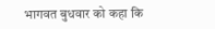भागवत बुधवार को कहा कि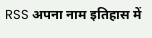RSS अपना नाम इतिहास में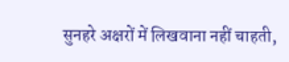सुनहरे अक्षरों में लिखवाना नहीं चाहती,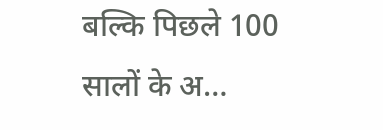बल्कि पिछले 100 सालों के अ…